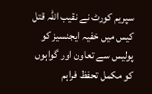سپریم کورٹ نے نقیب اللہ قتل کیس میں خفیہ ایجنسیز کو پولیس سے تعاون اور گواہوں کو مکمل تحفظ فراہم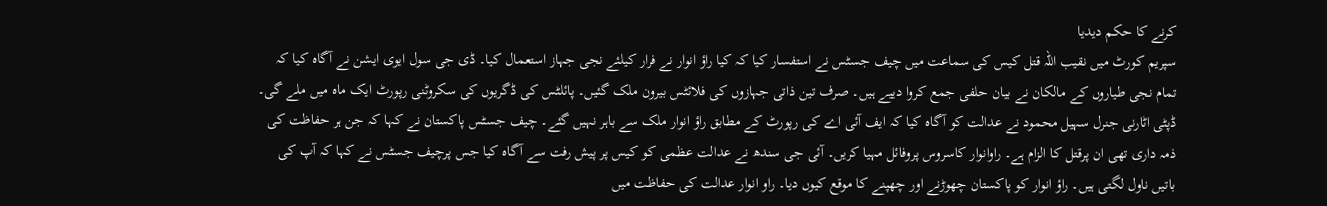کرنے کا حکم دیدیا
سپریم کورٹ میں نقیب اللہ قتل کیس کی سماعت میں چیف جسٹس نے استفسار کیا کہ کیا راؤ انوار نے فرار کیلئے نجی جہاز استعمال کیا۔ ڈی جی سول ایوی ایشن نے آگاہ کیا کہ تمام نجی طیاروں کے مالکان نے بیان حلفی جمع کروا دییے ہیں۔ صرف تین ذاتی جہازوں کی فلائٹس بیرون ملک گئیں۔ پائلٹس کی ڈگریوں کی سکروٹنی رپورٹ ایک ماہ میں ملے گی۔ ڈپٹی اٹارنی جنرل سہیل محمود نے عدالت کو آگاہ کیا کہ ایف آئی اے کی رپورٹ کے مطابق راؤ انوار ملک سے باہر نہیں گئے۔ چیف جسٹس پاکستان نے کہا کہ جن ہر حفاظت کی ذمہ داری تھی ان پرقتل کا الزام ہے۔ راوانوار کاسروس پروفائل مہیا کریں۔ آئی جی سندھ نے عدالت عظمی کو کیس پر پیش رفت سے آگاہ کیا جس پرچیف جسٹس نے کہا کہ آپ کی باتیں ناول لگتی ہیں۔ راؤ انوار کو پاکستان چھوڑنے اور چھپنے کا موقع کیوں دیا۔ راو انوار عدالت کی حفاظت میں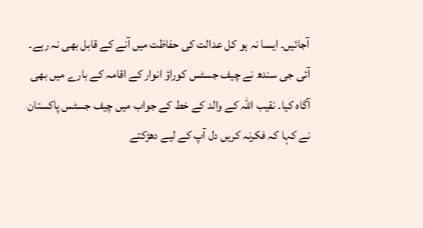آجائیں۔ ایسا نہ ہو کل عدالت کی حفاظت میں آنے کے قابل بھی نہ رہے۔ آئی جی سندھ نے چیف جسٹس کوراؤ انوار کے اقامہ کے بارے میں بھی آگاہ کیا۔ نقیب اللہ کے والد کے خط کے جواب میں چیف جسٹس پاکستان نے کہا کہ فکرنہ کریں دل آپ کے لیے دھڑکتے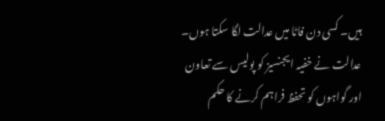ہیں۔ کسی دن فاٹا میں عدالت لگا سکتا ہوں۔ عدالت نے خفیہ ایجنسیز کو پولیس سے تعاون اور گواہوں کو تحفظ فراہم کرنے کا حکم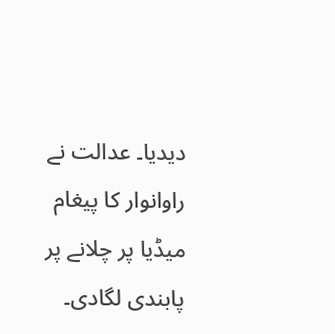دیدیا۔ عدالت نے راوانوار کا پیغام میڈیا پر چلانے پر پابندی لگادی۔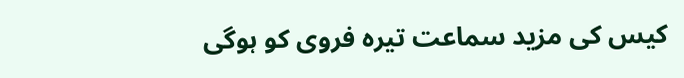کیس کی مزید سماعت تیرہ فروی کو ہوگی